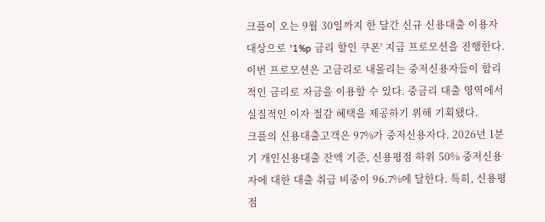크플이 오는 9월 30일까지 한 달간 신규 신용대출 이용자 대상으로 '1%p 금리 할인 쿠폰' 지급 프로모션을 진행한다. 이번 프로모션은 고금리로 내몰리는 중저신용자들이 합리적인 금리로 자금을 이용할 수 있다. 중금리 대출 영역에서 실질적인 이자 절감 혜택을 제공하기 위해 기획됐다.
크플의 신용대출고객은 97%가 중저신용자다. 2026년 1분기 개인신용대출 잔액 기준, 신용평점 하위 50% 중저신용자에 대한 대출 취급 비중이 96.7%에 달한다. 특히, 신용평점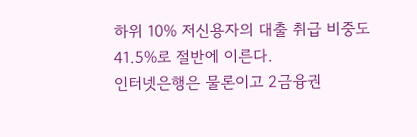하위 10% 저신용자의 대출 취급 비중도 41.5%로 절반에 이른다.
인터넷은행은 물론이고 2금융권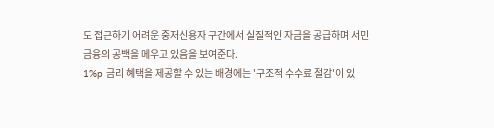도 접근하기 어려운 중저신용자 구간에서 실질적인 자금을 공급하며 서민금융의 공백을 메우고 있음을 보여준다.
1%p 금리 혜택을 제공할 수 있는 배경에는 '구조적 수수료 절감'이 있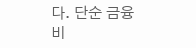다. 단순 금융 비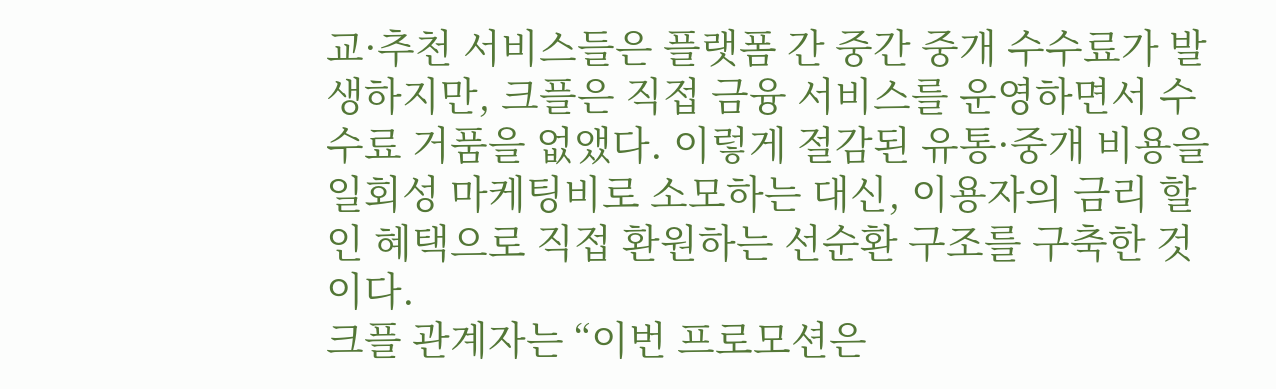교·추천 서비스들은 플랫폼 간 중간 중개 수수료가 발생하지만, 크플은 직접 금융 서비스를 운영하면서 수수료 거품을 없앴다. 이렇게 절감된 유통·중개 비용을 일회성 마케팅비로 소모하는 대신, 이용자의 금리 할인 혜택으로 직접 환원하는 선순환 구조를 구축한 것이다.
크플 관계자는 “이번 프로모션은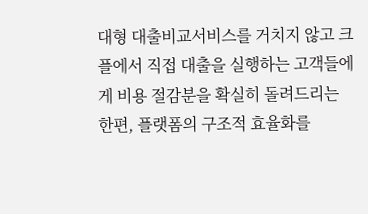대형 대출비교서비스를 거치지 않고 크플에서 직접 대출을 실행하는 고객들에게 비용 절감분을 확실히 돌려드리는 한편, 플랫폼의 구조적 효율화를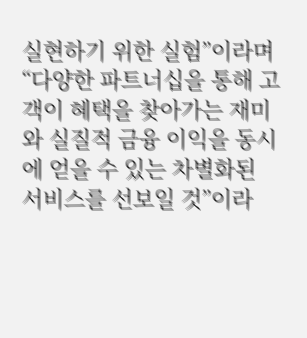실현하기 위한 실험”이라며 “다양한 파트너십을 통해 고객이 혜택을 찾아가는 재미와 실질적 금융 이익을 동시에 얻을 수 있는 차별화된 서비스를 선보일 것”이라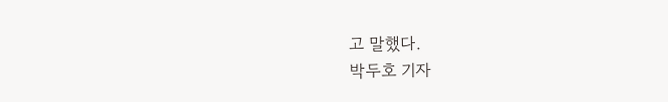고 말했다.
박두호 기자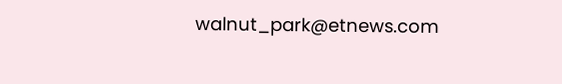walnut_park@etnews.com